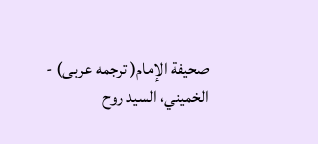صحيفة الإمام( ترجمه عربى) - الخميني، السيد روح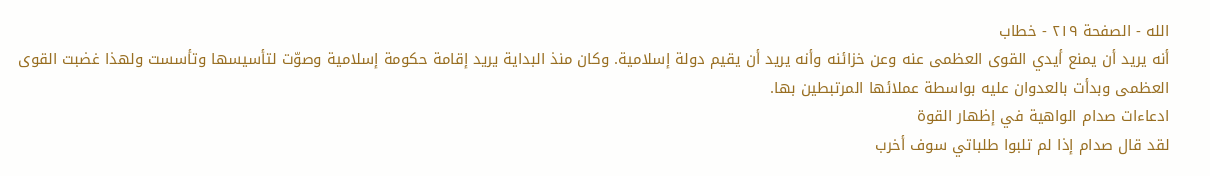الله - الصفحة ٢١٩ - خطاب
أنه يريد أن يمنع أيدي القوى العظمى عنه وعن خزائنه وأنه يريد أن يقيم دولة إسلامية. وكان منذ البداية يريد إقامة حكومة إسلامية وصوّت لتأسيسها وتأسست ولهذا غضبت القوى العظمى وبدأت بالعدوان عليه بواسطة عملائها المرتبطين بها.
ادعاءات صدام الواهية في إظهار القوة
لقد قال صدام إذا لم تلبوا طلباتي سوف أخرب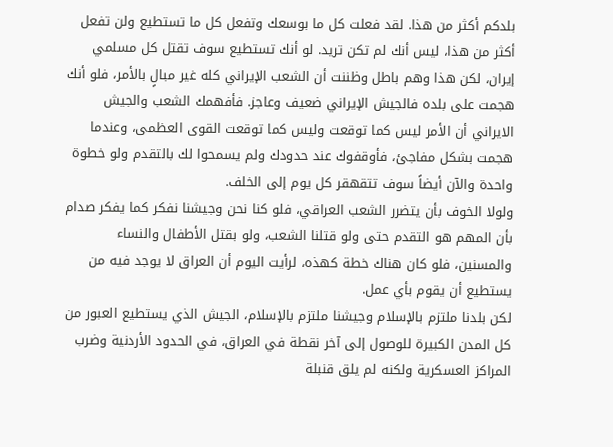بلدكم أكثر من هذا. لقد فعلت كل ما بوسعك وتفعل كل ما تستطيع ولن تفعل أكثر من هذا، ليس أنك لم تكن تريد. لو أنك تستطيع سوف تقتل كل مسلمي إيران، لكن هذا وهم باطل وظننت أن الشعب الإيراني كله غير مبالٍ بالأمر، فلو أنك هجمت على بلده فالجيش الإيراني ضعيف وعاجز. فأفهمك الشعب والجيش الايراني أن الأمر ليس كما توقعت وليس كما توقعت القوى العظمى، وعندما هجمت بشكل مفاجئ، فأوقفوك عند حدودك ولم يسمحوا لك بالتقدم ولو خطوة واحدة والآن أيضاً سوف تتقهقر كل يوم إلى الخلف.
ولولا الخوف بأن يتضرر الشعب العراقي، فلو كنا نحن وجيشنا نفكر كما يفكر صدام بأن المهم هو التقدم حتى ولو قتلنا الشعب، ولو بقتل الأطفال والنساء والمسنين، فلو كان هناك خطة كهذه، لرأيت اليوم أن العراق لا يوجد فيه من يستطيع أن يقوم بأي عمل.
لكن بلدنا ملتزم بالإسلام وجيشنا ملتزم بالإسلام، الجيش الذي يستطيع العبور من كل المدن الكبيرة للوصول إلى آخر نقطة في العراق، في الحدود الأردنية وضرب المراكز العسكرية ولكنه لم يلق قنبلة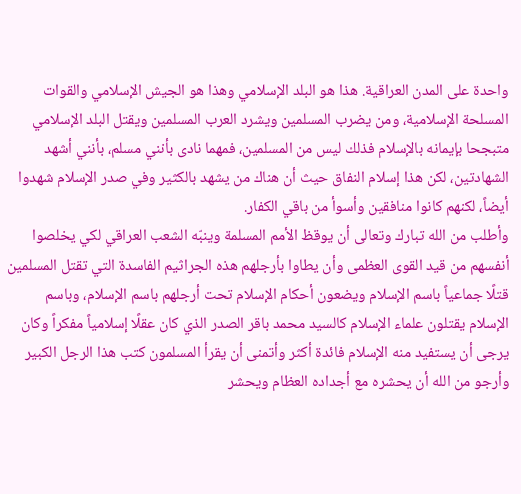واحدة على المدن العراقية. هذا هو البلد الإسلامي وهذا هو الجيش الإسلامي والقوات المسلحة الإسلامية، ومن يضرب المسلمين ويشرد العرب المسلمين ويقتل البلد الإسلامي متبجحا بإيمانه بالإسلام فذلك ليس من المسلمين، فمهما نادى بأنني مسلم، بأنني أشهد الشهادتين، لكن هذا إسلام النفاق حيث أن هناك من يشهد بالكثير وفي صدر الإسلام شهدوا أيضاً، لكنهم كانوا منافقين وأسوأ من باقي الكفار.
وأطلب من الله تبارك وتعالى أن يوقظ الأمم المسلمة وينبّه الشعب العراقي لكي يخلصوا أنفسهم من قيد القوى العظمى وأن يطاوا بأرجلهم هذه الجراثيم الفاسدة التي تقتل المسلمين قتلًا جماعياً باسم الإسلام ويضعون أحكام الإسلام تحت أرجلهم باسم الإسلام، وباسم الإسلام يقتلون علماء الإسلام كالسيد محمد باقر الصدر الذي كان عقلًا إسلامياً مفكراً وكان يرجى أن يستفيد منه الإسلام فائدة أكثر وأتمنى أن يقرأ المسلمون كتب هذا الرجل الكبير وأرجو من الله أن يحشره مع أجداده العظام ويحشر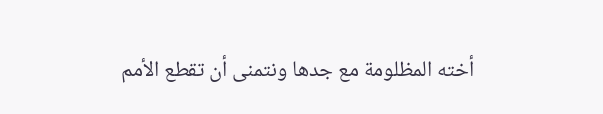أخته المظلومة مع جدها ونتمنى أن تقطع الأمم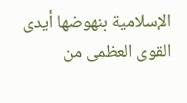الإسلامية بنهوضها أيدى القوى العظمى من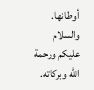أوطانها. والسلام عليكم ورحمة الله وبركاته.